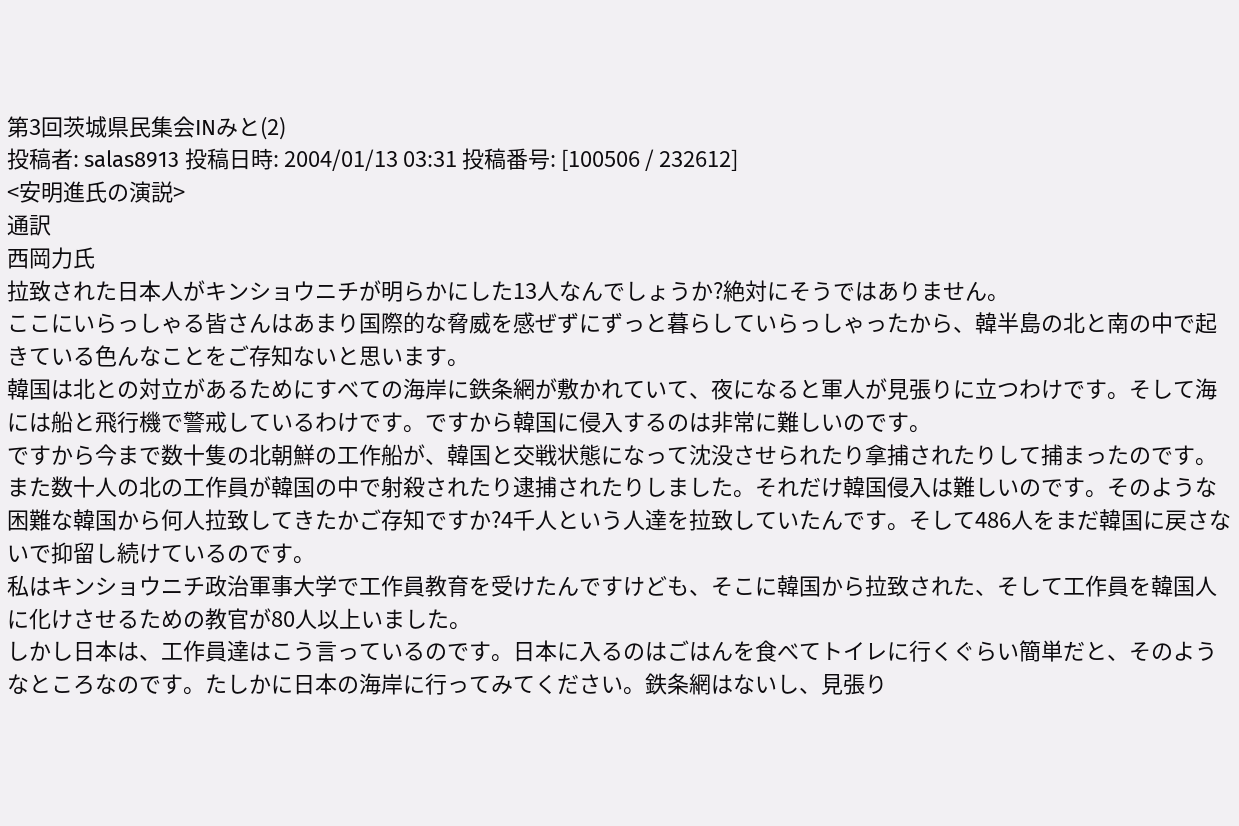第3回茨城県民集会INみと(2)
投稿者: salas8913 投稿日時: 2004/01/13 03:31 投稿番号: [100506 / 232612]
<安明進氏の演説>
通訳
西岡力氏
拉致された日本人がキンショウニチが明らかにした13人なんでしょうか?絶対にそうではありません。
ここにいらっしゃる皆さんはあまり国際的な脅威を感ぜずにずっと暮らしていらっしゃったから、韓半島の北と南の中で起きている色んなことをご存知ないと思います。
韓国は北との対立があるためにすべての海岸に鉄条網が敷かれていて、夜になると軍人が見張りに立つわけです。そして海には船と飛行機で警戒しているわけです。ですから韓国に侵入するのは非常に難しいのです。
ですから今まで数十隻の北朝鮮の工作船が、韓国と交戦状態になって沈没させられたり拿捕されたりして捕まったのです。また数十人の北の工作員が韓国の中で射殺されたり逮捕されたりしました。それだけ韓国侵入は難しいのです。そのような困難な韓国から何人拉致してきたかご存知ですか?4千人という人達を拉致していたんです。そして486人をまだ韓国に戻さないで抑留し続けているのです。
私はキンショウニチ政治軍事大学で工作員教育を受けたんですけども、そこに韓国から拉致された、そして工作員を韓国人に化けさせるための教官が80人以上いました。
しかし日本は、工作員達はこう言っているのです。日本に入るのはごはんを食べてトイレに行くぐらい簡単だと、そのようなところなのです。たしかに日本の海岸に行ってみてください。鉄条網はないし、見張り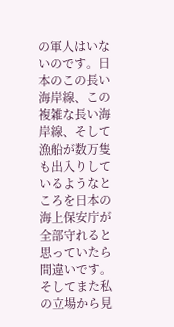の軍人はいないのです。日本のこの長い海岸線、この複雑な長い海岸線、そして漁船が数万隻も出入りしているようなところを日本の海上保安庁が全部守れると思っていたら間違いです。
そしてまた私の立場から見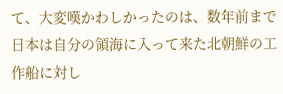て、大変嘆かわしかったのは、数年前まで日本は自分の領海に入って来た北朝鮮の工作船に対し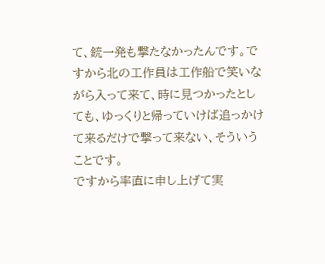て、銃一発も撃たなかったんです。ですから北の工作員は工作船で笑いながら入って来て、時に見つかったとしても、ゆっくりと帰っていけば追っかけて来るだけで撃って来ない、そういうことです。
ですから率直に申し上げて実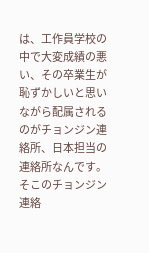は、工作員学校の中で大変成績の悪い、その卒業生が恥ずかしいと思いながら配属されるのがチョンジン連絡所、日本担当の連絡所なんです。そこのチョンジン連絡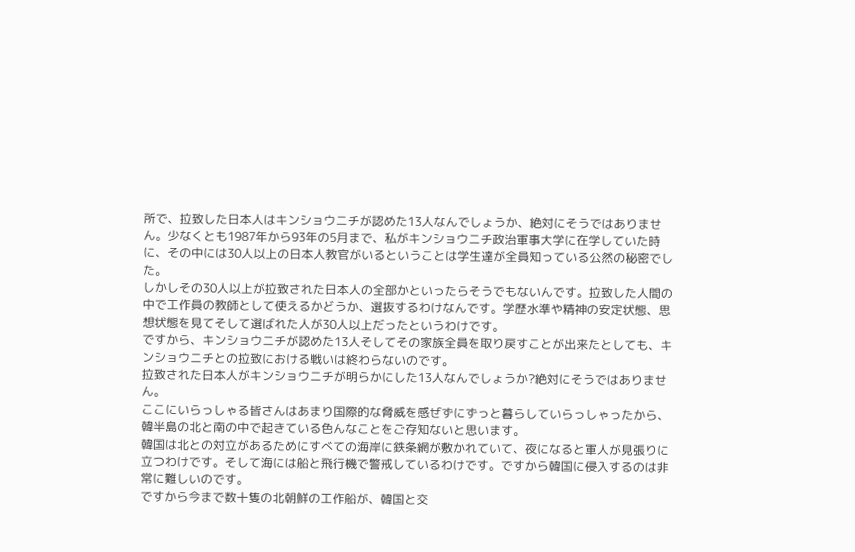所で、拉致した日本人はキンショウニチが認めた13人なんでしょうか、絶対にそうではありません。少なくとも1987年から93年の5月まで、私がキンショウニチ政治軍事大学に在学していた時に、その中には30人以上の日本人教官がいるということは学生達が全員知っている公然の秘密でした。
しかしその30人以上が拉致された日本人の全部かといったらそうでもないんです。拉致した人間の中で工作員の教師として使えるかどうか、選抜するわけなんです。学歴水準や精神の安定状態、思想状態を見てそして選ばれた人が30人以上だったというわけです。
ですから、キンショウニチが認めた13人そしてその家族全員を取り戻すことが出来たとしても、キンショウニチとの拉致における戦いは終わらないのです。
拉致された日本人がキンショウニチが明らかにした13人なんでしょうか?絶対にそうではありません。
ここにいらっしゃる皆さんはあまり国際的な脅威を感ぜずにずっと暮らしていらっしゃったから、韓半島の北と南の中で起きている色んなことをご存知ないと思います。
韓国は北との対立があるためにすべての海岸に鉄条網が敷かれていて、夜になると軍人が見張りに立つわけです。そして海には船と飛行機で警戒しているわけです。ですから韓国に侵入するのは非常に難しいのです。
ですから今まで数十隻の北朝鮮の工作船が、韓国と交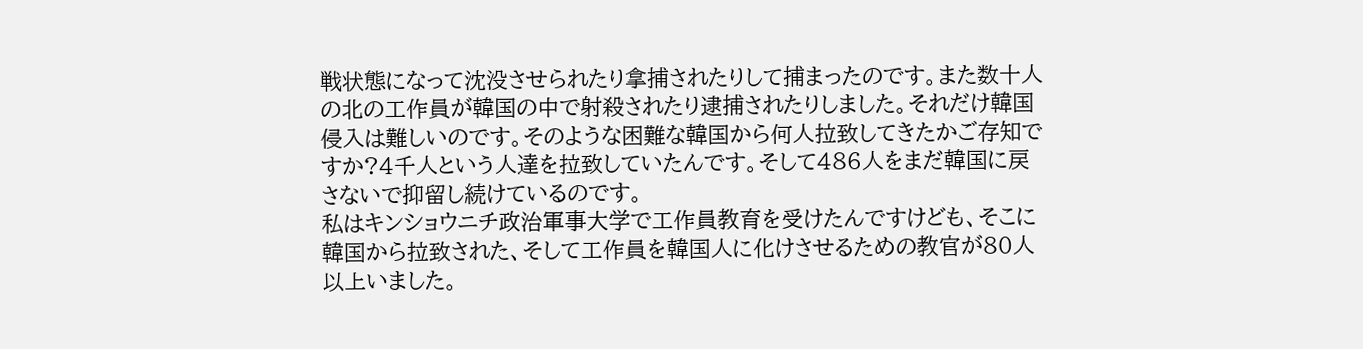戦状態になって沈没させられたり拿捕されたりして捕まったのです。また数十人の北の工作員が韓国の中で射殺されたり逮捕されたりしました。それだけ韓国侵入は難しいのです。そのような困難な韓国から何人拉致してきたかご存知ですか?4千人という人達を拉致していたんです。そして486人をまだ韓国に戻さないで抑留し続けているのです。
私はキンショウニチ政治軍事大学で工作員教育を受けたんですけども、そこに韓国から拉致された、そして工作員を韓国人に化けさせるための教官が80人以上いました。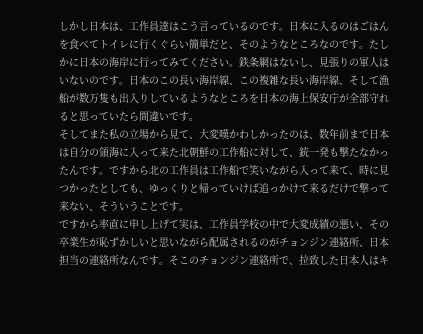しかし日本は、工作員達はこう言っているのです。日本に入るのはごはんを食べてトイレに行くぐらい簡単だと、そのようなところなのです。たしかに日本の海岸に行ってみてください。鉄条網はないし、見張りの軍人はいないのです。日本のこの長い海岸線、この複雑な長い海岸線、そして漁船が数万隻も出入りしているようなところを日本の海上保安庁が全部守れると思っていたら間違いです。
そしてまた私の立場から見て、大変嘆かわしかったのは、数年前まで日本は自分の領海に入って来た北朝鮮の工作船に対して、銃一発も撃たなかったんです。ですから北の工作員は工作船で笑いながら入って来て、時に見つかったとしても、ゆっくりと帰っていけば追っかけて来るだけで撃って来ない、そういうことです。
ですから率直に申し上げて実は、工作員学校の中で大変成績の悪い、その卒業生が恥ずかしいと思いながら配属されるのがチョンジン連絡所、日本担当の連絡所なんです。そこのチョンジン連絡所で、拉致した日本人はキ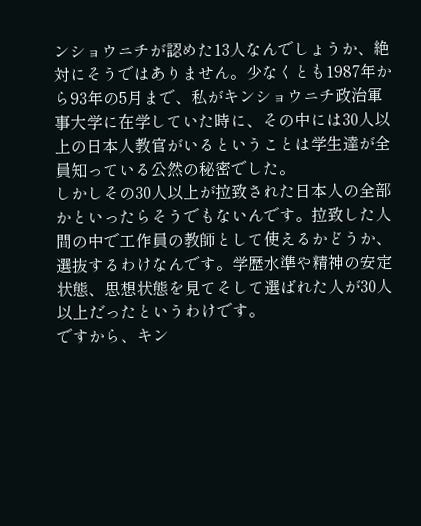ンショウニチが認めた13人なんでしょうか、絶対にそうではありません。少なくとも1987年から93年の5月まで、私がキンショウニチ政治軍事大学に在学していた時に、その中には30人以上の日本人教官がいるということは学生達が全員知っている公然の秘密でした。
しかしその30人以上が拉致された日本人の全部かといったらそうでもないんです。拉致した人間の中で工作員の教師として使えるかどうか、選抜するわけなんです。学歴水準や精神の安定状態、思想状態を見てそして選ばれた人が30人以上だったというわけです。
ですから、キン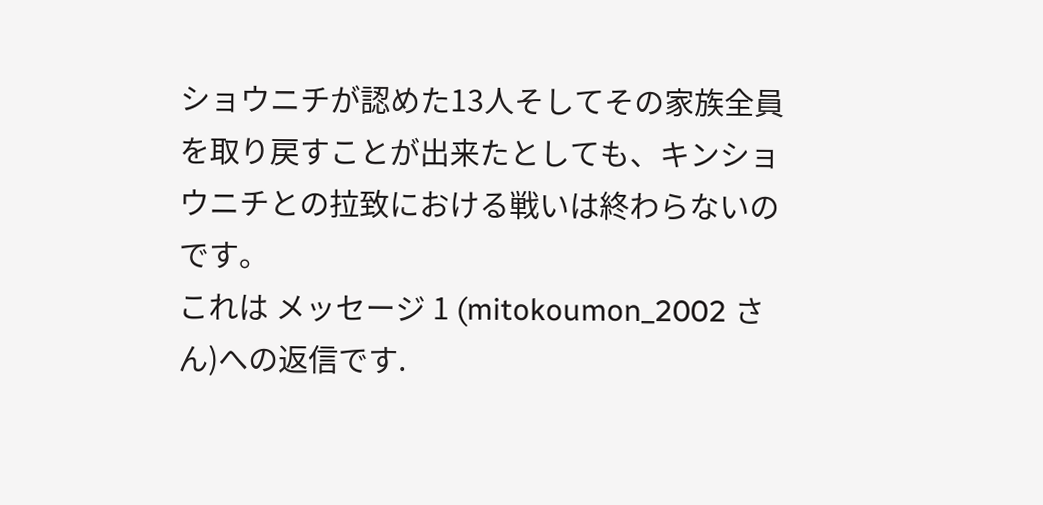ショウニチが認めた13人そしてその家族全員を取り戻すことが出来たとしても、キンショウニチとの拉致における戦いは終わらないのです。
これは メッセージ 1 (mitokoumon_2002 さん)への返信です.